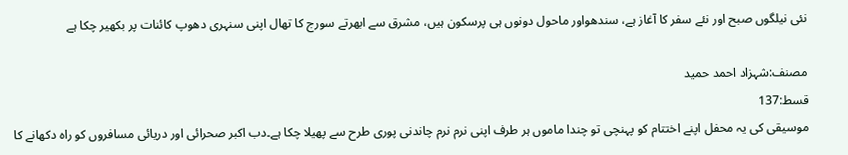نئی نیلگوں صبح اور نئے سفر کا آغاز ہے، سندھواور ماحول دونوں ہی پرسکون ہیں، مشرق سے ابھرتے سورج کا تھال اپنی سنہری دھوپ کائنات پر بکھیر چکا ہے

مصنف:شہزاد احمد حمید
قسط:137
موسیقی کی یہ محفل اپنے اختتام کو پہنچی تو چندا ماموں ہر طرف اپنی نرم نرم چاندنی پوری طرح سے پھیلا چکا ہے۔دب اکبر صحرائی اور دریائی مسافروں کو راہ دکھانے کا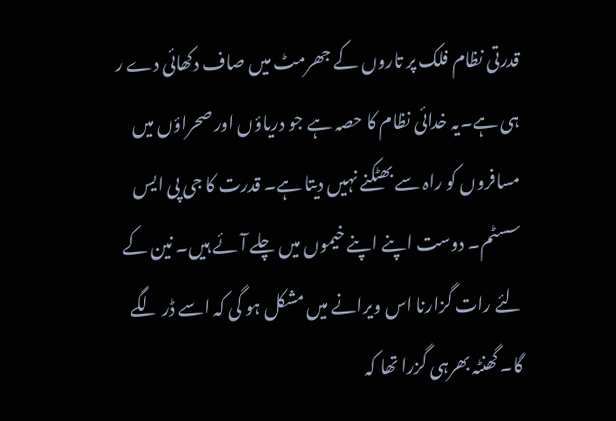قدرتی نظام فلک پر تاروں کے جھرمٹ میں صاف دکھائی دے ر ہی ہے۔یہ خدائی نظام کا حصہ ہے جو دریاؤں اور صحراؤں میں مسافروں کو راہ سے بھٹکنے نہیں دیتا ہے۔ قدرت کا جی پی ایس سسٹم۔ دوست اپنے اپنے خیموں میں چلے آئے ہیں۔ نین کے لئے رات گزارنا اس ویرانے میں مشکل ہو گی کہ اسے ڈر لگے گا۔ گھنٹہ بھرہی گزرا تھا کہ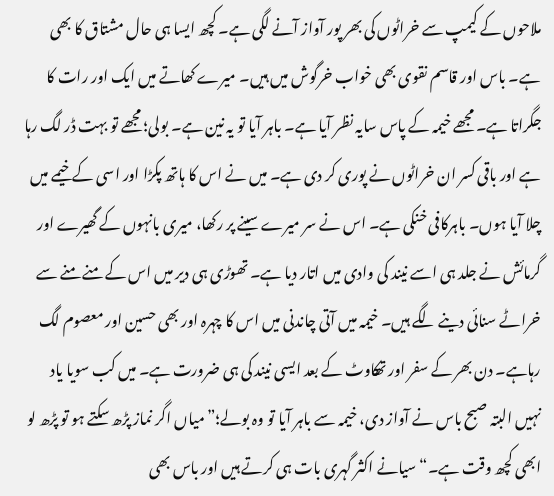ملاحوں کے کیمپ سے خراٹوں کی بھر پور آواز آنے لگی ہے۔ کچھ ایسا ہی حال مشتاق کا بھی ہے۔ باس اور قاسم نقوی بھی خواب خرگوش میں ہیں۔ میرے کھاتے میں ایک اور رات کا جگراتا ہے۔ مجھے خیمہ کے پاس سایہ نظر آیا ہے۔ باہر آیا تو یہ نین ہے۔ بولی؛ مجھے تو بہت ڈر لگ رہا ہے اور باقی کسر ان خراٹوں نے پوری کر دی ہے۔ میں نے اس کا ہاتھ پکڑا اور اسی کے خیمے میں چلا آیا ہوں۔ باہرکافی خنکی ہے۔ اس نے سر میرے سینے پر رکھا، میری بانہوں کے گھیرے اور گرمائش نے جلد ہی اسے نیند کی وادی میں اتار دیا ہے۔ تھوڑی ہی دیر میں اس کے منے منے سے خراٹے سنائی دینے لگے ہیں۔ خیمہ میں آتی چاندنی میں اس کا چہرہ اور بھی حسین اور معصوم لگ رہاہے۔ دن بھر کے سفر اور تھکاوٹ کے بعد ایسی نیند کی ہی ضرورت ہے۔ میں کب سویا یاد نہیں البتہ صبح باس نے آواز دی، خیمہ سے باہر آیا تو وہ بولے؛”میاں اگر نماز پڑھ سکتے ہو تو پڑھ لو ابھی کچھ وقت ہے۔“ سیانے اکثر گہری بات ہی کرتے ہیں اور باس بھی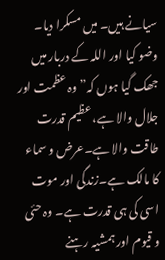سیانے ہیں۔ میں مسکرا دیا۔ وضو کیا اور اللہ کے دربار میں جھک گیا ہوں کہ”وہ عظمت اور جلال والا ہے، عظیم قدرت طاقت والا ہے۔عرض و سماء کا مالک ہے۔زندگی اور موت اسی کی ہی قدرت ہے۔ وہ حئی و قیوم اور ہمشیہ رہنے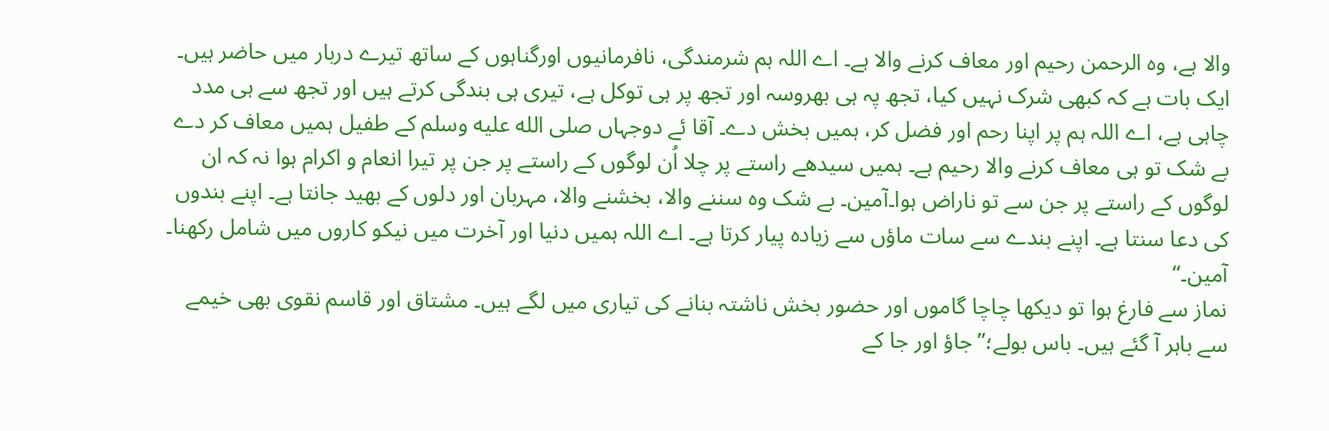والا ہے، وہ الرحمن رحیم اور معاف کرنے والا ہے۔ اے اللہ ہم شرمندگی، نافرمانیوں اورگناہوں کے ساتھ تیرے دربار میں حاضر ہیں۔ ایک بات ہے کہ کبھی شرک نہیں کیا، تجھ پہ ہی بھروسہ اور تجھ پر ہی توکل ہے، تیری ہی بندگی کرتے ہیں اور تجھ سے ہی مدد چاہی ہے، اے اللہ ہم پر اپنا رحم اور فضل کر، ہمیں بخش دے۔ آقا ئے دوجہاں صلى الله عليه وسلم کے طفیل ہمیں معاف کر دے بے شک تو ہی معاف کرنے والا رحیم ہے۔ ہمیں سیدھے راستے پر چلا اُن لوگوں کے راستے پر جن پر تیرا انعام و اکرام ہوا نہ کہ ان لوگوں کے راستے پر جن سے تو ناراض ہوا۔آمین۔ بے شک وہ سننے والا، بخشنے والا، مہربان اور دلوں کے بھید جانتا ہے۔ اپنے بندوں کی دعا سنتا ہے۔ اپنے بندے سے سات ماؤں سے زیادہ پیار کرتا ہے۔ اے اللہ ہمیں دنیا اور آخرت میں نیکو کاروں میں شامل رکھنا۔ آمین۔“
نماز سے فارغ ہوا تو دیکھا چاچا گاموں اور حضور بخش ناشتہ بنانے کی تیاری میں لگے ہیں۔ مشتاق اور قاسم نقوی بھی خیمے سے باہر آ گئے ہیں۔ باس بولے؛”جاؤ اور جا کے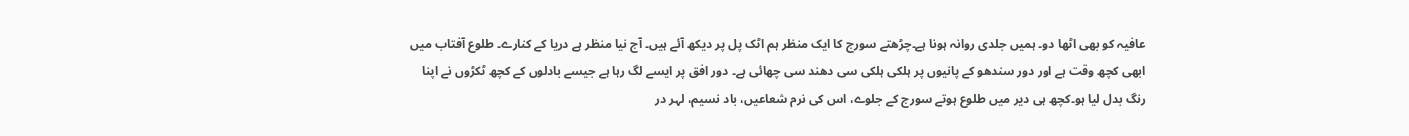عافیہ کو بھی اٹھا دو۔ ہمیں جلدی روانہ ہونا ہے۔چڑھتے سورج کا ایک منظر ہم اٹک پل پر دیکھ آئے ہیں۔ آج نیا منظر ہے دریا کے کنارے۔ طلوع آفتاب میں ابھی کچھ وقت ہے اور دور سندھو کے پانیوں پر ہلکی ہلکی سی دھند سی چھائی ہے۔ دور افق پر ایسے لگ رہا ہے جیسے بادلوں کے کچھ ٹکڑوں نے اپنا رنگ بدل لیا ہو۔کچھ ہی دیر میں طلوع ہوتے سورج کے جلوے، اس کی نرم شعاعیں، باد نسیم، لہر در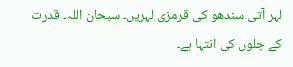لہر آتی سندھو کی قرمزی لہریں۔ سبحان اللہ۔ قدرت کے جلوں کی انتہا ہے۔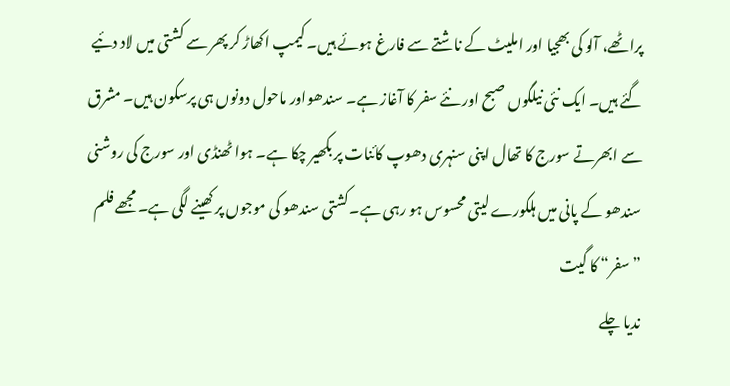پراٹھے، آلو کی بھجیا اور املیٹ کے ناشتے سے فارغ ہوئے ہیں۔ کیمپ اکھاڑ کر پھر سے کشتی میں لاد دئیے گئے ہیں۔ ایک نئی نیلگوں صبح اور نئے سفر کا آغاز ہے۔ سندھواور ماحول دونوں ہی پرسکون ہیں۔ مشرق سے ابھرتے سورج کا تھال اپنی سنہری دھوپ کائنات پر بکھیر چکا ہے۔ ہوا ٹھنڈی اور سورج کی روشنی سندھو کے پانی میں ہلکورے لیتی محسوس ہو رہی ہے۔کشتی سندھو کی موجوں پر کھینے لگی ہے۔ مجھے فلم ”سفر“ کا گیت
ندیا چلے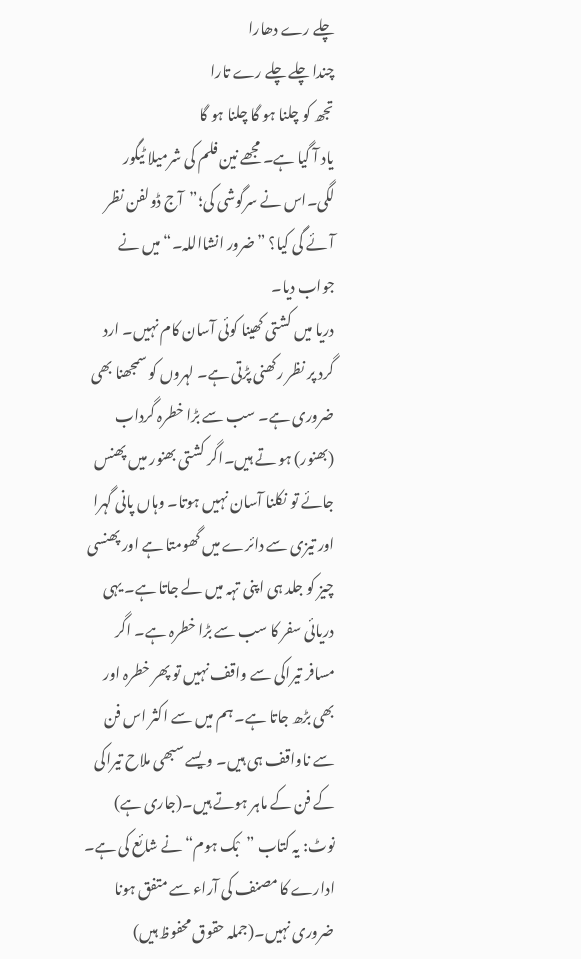چلے رے دھارا
چندا چلے چلے رے تارا
تجھ کو چلنا ہو گا چلنا ہو گا
یاد آ گیا ہے۔ مجھے نین فلم کی شرمیلا ٹیگور لگی۔اس نے سرگوشی کی؛”آج ڈولفن نظر آئے گی کیا؟ ”ضرور انشااللہ۔“ میں نے جواب دیا۔
دریا میں کشتی کھینا کوئی آسان کام نہیں۔ ارد گرد پر نظر رکھنی پڑتی ہے۔ لہروں کو سمجھنا بھی ضروری ہے۔ سب سے بڑا خطرہ گرداب (بھنور) ہو تے ہیں۔اگر کشتی بھنور میں پھنس جائے تو نکلنا آسان نہیں ہوتا۔ وہاں پانی گہرا اور تیزی سے دائرے میں گھومتا ہے اور پھنسی چیز کو جلد ہی اپنی تہہ میں لے جاتا ہے۔ یہی دریائی سفر کا سب سے بڑا خطرہ ہے۔ اگر مسافر تیراکی سے واقف نہیں تو پھر خطرہ اور بھی بڑھ جاتا ہے۔ ہم میں سے اکثر اس فن سے ناواقف ہی ہیں۔ ویسے سبھی ملاح تیراکی کے فن کے ماہر ہوتے ہیں۔(جاری ہے)
نوٹ: یہ کتاب ”بْک ہوم“ نے شائع کی ہے۔ ادارے کا مصنف کی آراء سے متفق ہونا ضروری نہیں۔(جملہ حقوق محفوظ ہیں)